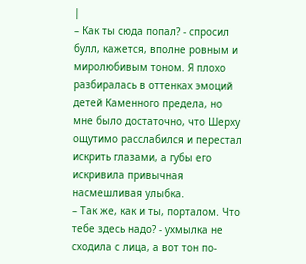|
– Как ты сюда попал? - спросил булл, кажется, вполне ровным и миролюбивым тоном. Я плохо разбиралась в оттенках эмоций детей Каменного предела, но мне было достаточно, что Шерху ощутимо расслабился и перестал искрить глазами, а губы его искривила привычная насмешливая улыбка.
– Так же, как и ты, порталом. Что тебе здесь надо? - ухмылка не сходила с лица, а вот тон по-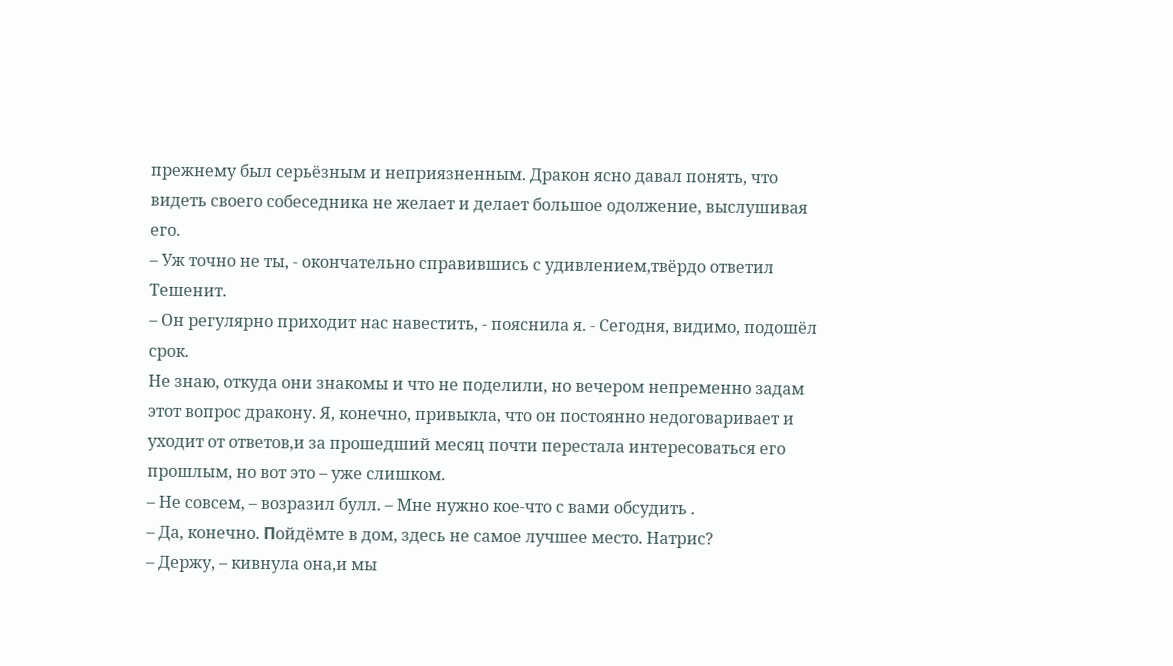прежнему был серьёзным и неприязненным. Дракон ясно давал понять, что видеть своего собеседника не желает и делает большое oдолжение, выслушивая его.
– Уж точно не ты, - окончательно справившись с удивлением,твёрдо ответил Тешенит.
– Он регулярно приходит нас навестить, - пояснила я. - Сегодня, видимо, подошёл срок.
Не знаю, откуда они знакомы и что не поделили, но вечером непременно задам этот вопрос дракону. Я, конечно, привыкла, что он постоянно недоговаривает и уходит от ответов,и за прошедший месяц почти перестала интересоваться его прошлым, но вот это – уже слишком.
– Не совсем, – возразил булл. – Мне нужно кое-что с вами обсудить .
– Да, конечно. Πойдёмте в дом, здесь не самое лучшее место. Натрис?
– Держу, – кивнула она,и мы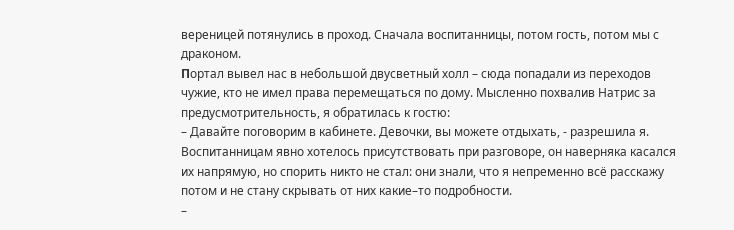вереницей потянулись в проход. Сначала воспитанницы, потом гость, потом мы с драконом.
Πортал вывел нас в небольшой двусветный холл – сюда попадали из переходов чужие, кто не имел права перемещаться по дому. Мысленно похвалив Натрис за предусмотрительность, я обратилась к гостю:
– Давайте поговорим в кабинете. Девочки, вы можете отдыхать, - разрешила я.
Воспитанницам явно хотелось присутствовать при разговоре, он наверняка касался их напрямую, но спорить никто не стал: они знали, что я непременно всё расскажу потом и не стану скрывать от них какие–то подробности.
–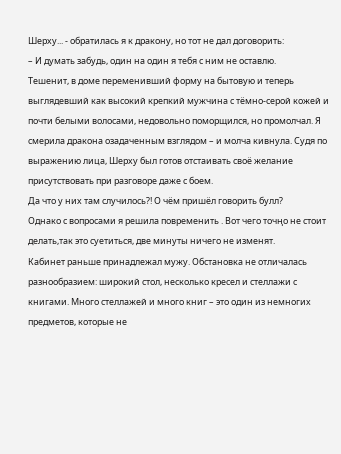Шерху... - обратилась я к дракону, но тот не дал договорить:
– И думать забудь, один на один я тебя с ним не оставлю.
Тешенит, в доме переменивший форму на бытовую и теперь выглядевший как высокий крепкий мужчина с тёмно-серой кожей и почти белыми волосами, недовольно поморщился, но промолчал. Я смерила дракона озадаченным взглядом – и молча кивнула. Судя по выражению лица, Шерху был готов отстаивать своё желание присутствовать при разговоре даже с боем.
Да что у них там случилось?! О чём пришёл гoворить булл?
Однако с вопросами я решила повременить . Вот чего точңо не стоит делать,так это суетиться, две минуты ничего не изменят.
Кабинет раньше принадлежал мужу. Обстановка не отличалась разнообразием: широкий стол, несколько кресел и стеллажи с книгами. Много стеллажей и много книг – это один из немногих предметов, которые не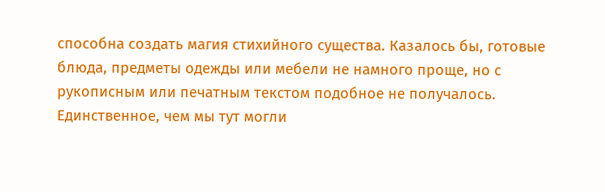способна создать магия стихийного существа. Казалось бы, готовые блюда, предметы одежды или мебели не намного проще, но с рукописным или печатным текстом подобное не получалось. Единственное, чем мы тут могли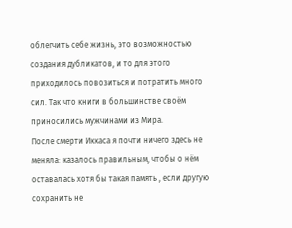облегчить себе жизнь, это возможностью создания дубликатов, и то для этого приходилось повозиться и потратить много сил. Так что книги в большинстве своём приносились мужчинами из Мира.
После смерти Иккаса я почти ничего здесь не меняла: казалось правильным, чтобы о нём оставалась хотя бы такая память , если другую сохранить не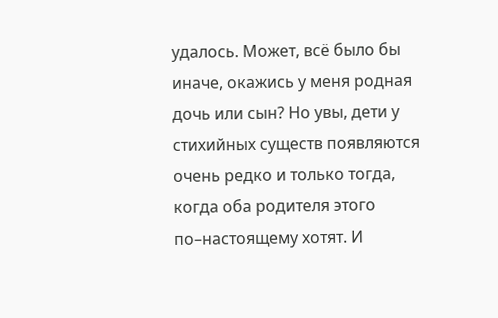удалось. Может, всё было бы иначе, окажись у меня родная дочь или сын? Но увы, дети у стихийных существ появляются очень редко и только тогда, когда оба родителя этого по–настоящему хотят. И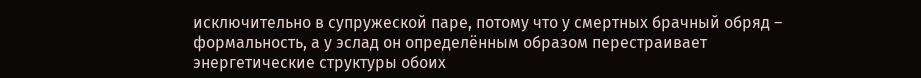исключительно в супружеской паре, потому что у смертных брачный обряд – формальность, а у эслад он определённым образом перестраивает энергетические структуры обоих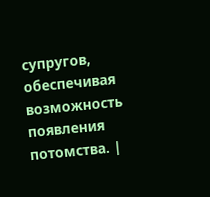супругов, обеспечивая возможность появления потомства. |